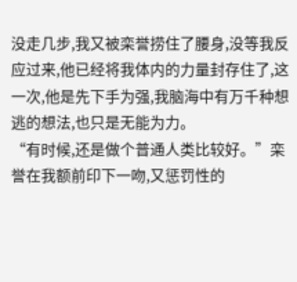没走几步,我又被栾誉捞住了腰身,没等我反应过来,他已经将我体内的力量封存住了,这一次,他是先下手为强,我脑海中有万千种想逃的想法,也只是无能为力。
“有时候,还是做个普通人类比较好。”栾誉在我额前印下一吻,又惩罚性的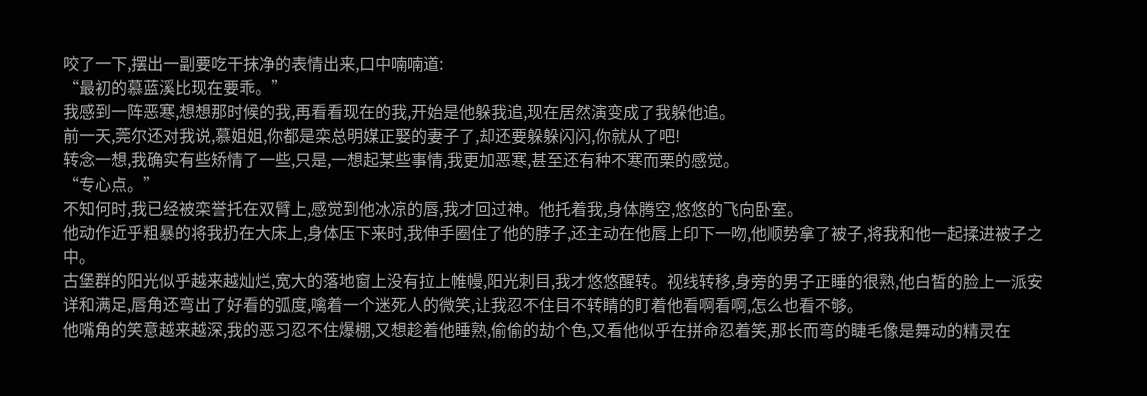咬了一下,摆出一副要吃干抹净的表情出来,口中喃喃道:
“最初的慕蓝溪比现在要乖。”
我感到一阵恶寒,想想那时候的我,再看看现在的我,开始是他躲我追,现在居然演变成了我躲他追。
前一天,莞尔还对我说,慕姐姐,你都是栾总明媒正娶的妻子了,却还要躲躲闪闪,你就从了吧!
转念一想,我确实有些矫情了一些,只是,一想起某些事情,我更加恶寒,甚至还有种不寒而栗的感觉。
“专心点。”
不知何时,我已经被栾誉托在双臂上,感觉到他冰凉的唇,我才回过神。他托着我,身体腾空,悠悠的飞向卧室。
他动作近乎粗暴的将我扔在大床上,身体压下来时,我伸手圈住了他的脖子,还主动在他唇上印下一吻,他顺势拿了被子,将我和他一起揉进被子之中。
古堡群的阳光似乎越来越灿烂,宽大的落地窗上没有拉上帷幔,阳光刺目,我才悠悠醒转。视线转移,身旁的男子正睡的很熟,他白皙的脸上一派安详和满足,唇角还弯出了好看的弧度,噙着一个迷死人的微笑,让我忍不住目不转睛的盯着他看啊看啊,怎么也看不够。
他嘴角的笑意越来越深,我的恶习忍不住爆棚,又想趁着他睡熟,偷偷的劫个色,又看他似乎在拼命忍着笑,那长而弯的睫毛像是舞动的精灵在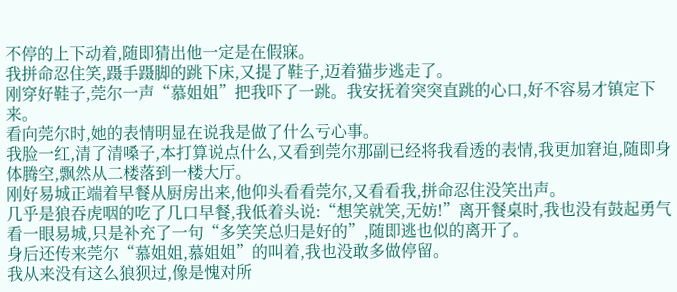不停的上下动着,随即猜出他一定是在假寐。
我拼命忍住笑,蹑手蹑脚的跳下床,又提了鞋子,迈着猫步逃走了。
刚穿好鞋子,莞尔一声“慕姐姐”把我吓了一跳。我安抚着突突直跳的心口,好不容易才镇定下来。
看向莞尔时,她的表情明显在说我是做了什么亏心事。
我脸一红,清了清嗓子,本打算说点什么,又看到莞尔那副已经将我看透的表情,我更加窘迫,随即身体腾空,飘然从二楼落到一楼大厅。
刚好易城正端着早餐从厨房出来,他仰头看看莞尔,又看看我,拼命忍住没笑出声。
几乎是狼吞虎咽的吃了几口早餐,我低着头说:“想笑就笑,无妨!”离开餐桌时,我也没有鼓起勇气看一眼易城,只是补充了一句“多笑笑总归是好的”,随即逃也似的离开了。
身后还传来莞尔“慕姐姐,慕姐姐”的叫着,我也没敢多做停留。
我从来没有这么狼狈过,像是愧对所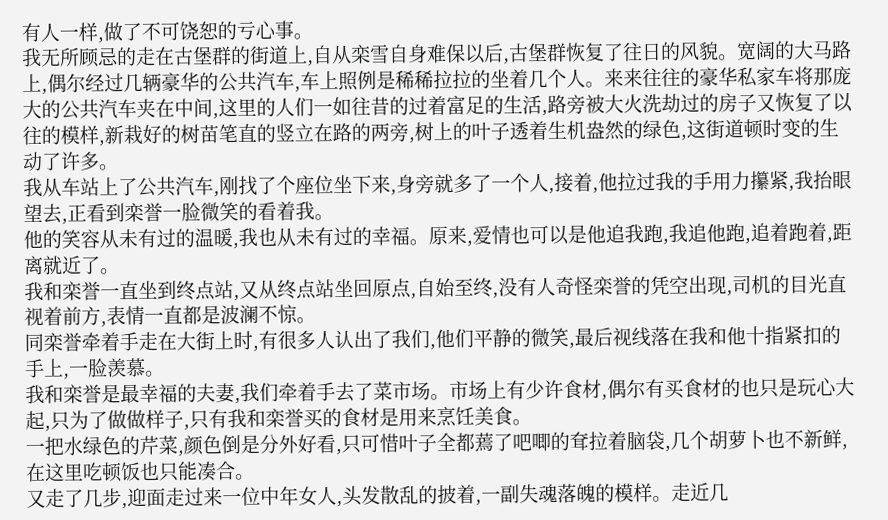有人一样,做了不可饶恕的亏心事。
我无所顾忌的走在古堡群的街道上,自从栾雪自身难保以后,古堡群恢复了往日的风貌。宽阔的大马路上,偶尔经过几辆豪华的公共汽车,车上照例是稀稀拉拉的坐着几个人。来来往往的豪华私家车将那庞大的公共汽车夹在中间,这里的人们一如往昔的过着富足的生活,路旁被大火洗劫过的房子又恢复了以往的模样,新栽好的树苗笔直的竖立在路的两旁,树上的叶子透着生机盎然的绿色,这街道顿时变的生动了许多。
我从车站上了公共汽车,刚找了个座位坐下来,身旁就多了一个人,接着,他拉过我的手用力攥紧,我抬眼望去,正看到栾誉一脸微笑的看着我。
他的笑容从未有过的温暖,我也从未有过的幸福。原来,爱情也可以是他追我跑,我追他跑,追着跑着,距离就近了。
我和栾誉一直坐到终点站,又从终点站坐回原点,自始至终,没有人奇怪栾誉的凭空出现,司机的目光直视着前方,表情一直都是波澜不惊。
同栾誉牵着手走在大街上时,有很多人认出了我们,他们平静的微笑,最后视线落在我和他十指紧扣的手上,一脸羡慕。
我和栾誉是最幸福的夫妻,我们牵着手去了菜市场。市场上有少许食材,偶尔有买食材的也只是玩心大起,只为了做做样子,只有我和栾誉买的食材是用来烹饪美食。
一把水绿色的芹菜,颜色倒是分外好看,只可惜叶子全都蔫了吧唧的耷拉着脑袋,几个胡萝卜也不新鲜,在这里吃顿饭也只能凑合。
又走了几步,迎面走过来一位中年女人,头发散乱的披着,一副失魂落魄的模样。走近几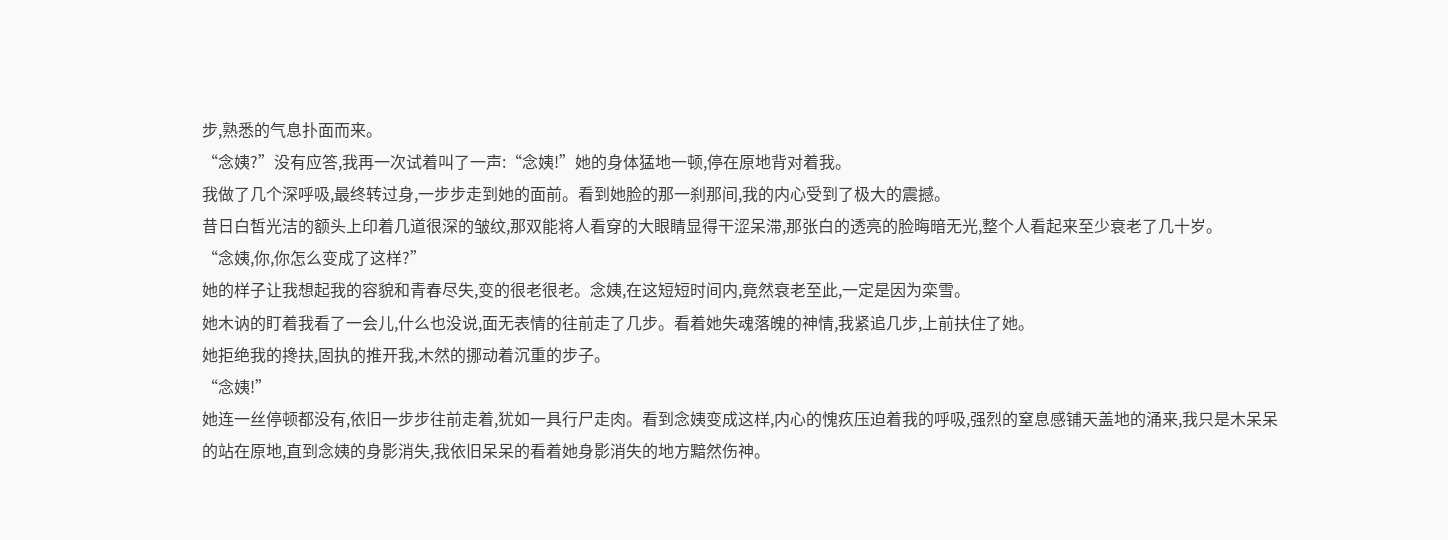步,熟悉的气息扑面而来。
“念姨?”没有应答,我再一次试着叫了一声:“念姨!”她的身体猛地一顿,停在原地背对着我。
我做了几个深呼吸,最终转过身,一步步走到她的面前。看到她脸的那一刹那间,我的内心受到了极大的震撼。
昔日白皙光洁的额头上印着几道很深的皱纹,那双能将人看穿的大眼睛显得干涩呆滞,那张白的透亮的脸晦暗无光,整个人看起来至少衰老了几十岁。
“念姨,你,你怎么变成了这样?”
她的样子让我想起我的容貌和青春尽失,变的很老很老。念姨,在这短短时间内,竟然衰老至此,一定是因为栾雪。
她木讷的盯着我看了一会儿,什么也没说,面无表情的往前走了几步。看着她失魂落魄的神情,我紧追几步,上前扶住了她。
她拒绝我的搀扶,固执的推开我,木然的挪动着沉重的步子。
“念姨!”
她连一丝停顿都没有,依旧一步步往前走着,犹如一具行尸走肉。看到念姨变成这样,内心的愧疚压迫着我的呼吸,强烈的窒息感铺天盖地的涌来,我只是木呆呆的站在原地,直到念姨的身影消失,我依旧呆呆的看着她身影消失的地方黯然伤神。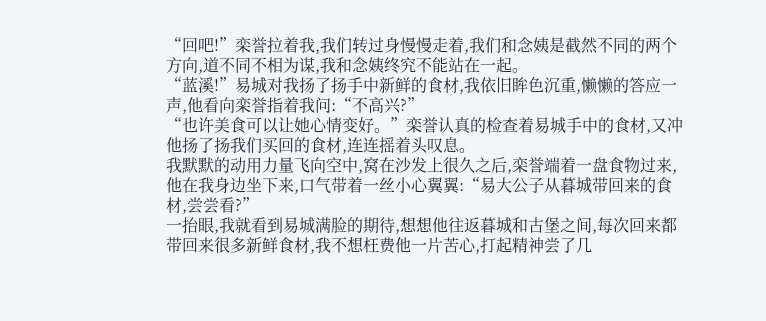“回吧!”栾誉拉着我,我们转过身慢慢走着,我们和念姨是截然不同的两个方向,道不同不相为谋,我和念姨终究不能站在一起。
“蓝溪!”易城对我扬了扬手中新鲜的食材,我依旧眸色沉重,懒懒的答应一声,他看向栾誉指着我问:“不高兴?”
“也许美食可以让她心情变好。”栾誉认真的检查着易城手中的食材,又冲他扬了扬我们买回的食材,连连摇着头叹息。
我默默的动用力量飞向空中,窝在沙发上很久之后,栾誉端着一盘食物过来,他在我身边坐下来,口气带着一丝小心翼翼:“易大公子从暮城带回来的食材,尝尝看?”
一抬眼,我就看到易城满脸的期待,想想他往返暮城和古堡之间,每次回来都带回来很多新鲜食材,我不想枉费他一片苦心,打起精神尝了几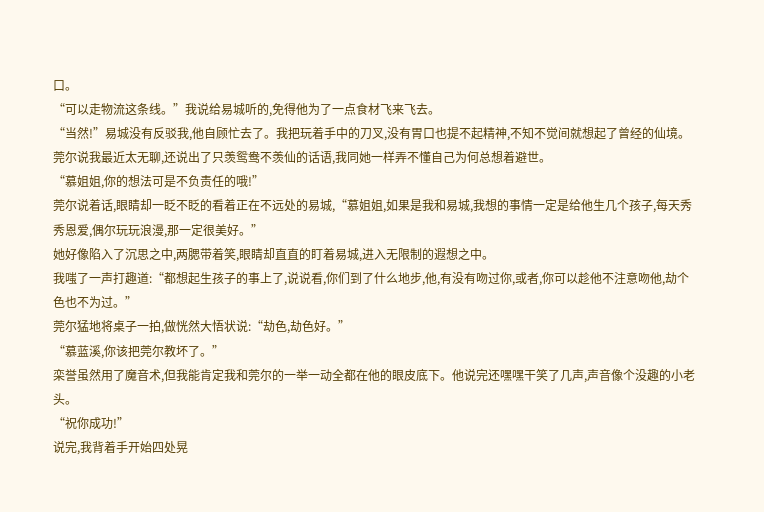口。
“可以走物流这条线。”我说给易城听的,免得他为了一点食材飞来飞去。
“当然!”易城没有反驳我,他自顾忙去了。我把玩着手中的刀叉,没有胃口也提不起精神,不知不觉间就想起了曾经的仙境。
莞尔说我最近太无聊,还说出了只羡鸳鸯不羡仙的话语,我同她一样弄不懂自己为何总想着避世。
“慕姐姐,你的想法可是不负责任的哦!”
莞尔说着话,眼睛却一眨不眨的看着正在不远处的易城,“慕姐姐,如果是我和易城,我想的事情一定是给他生几个孩子,每天秀秀恩爱,偶尔玩玩浪漫,那一定很美好。”
她好像陷入了沉思之中,两腮带着笑,眼睛却直直的盯着易城,进入无限制的遐想之中。
我嗤了一声打趣道:“都想起生孩子的事上了,说说看,你们到了什么地步,他,有没有吻过你,或者,你可以趁他不注意吻他,劫个色也不为过。”
莞尔猛地将桌子一拍,做恍然大悟状说:“劫色,劫色好。”
“慕蓝溪,你该把莞尔教坏了。”
栾誉虽然用了魔音术,但我能肯定我和莞尔的一举一动全都在他的眼皮底下。他说完还嘿嘿干笑了几声,声音像个没趣的小老头。
“祝你成功!”
说完,我背着手开始四处晃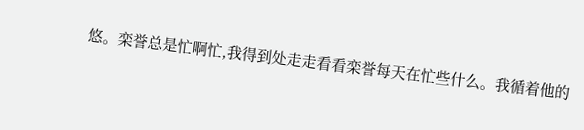悠。栾誉总是忙啊忙,我得到处走走看看栾誉每天在忙些什么。我循着他的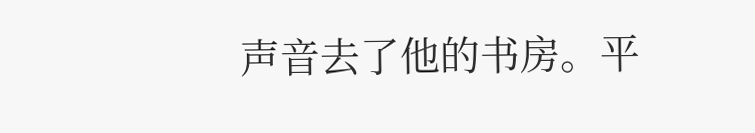声音去了他的书房。平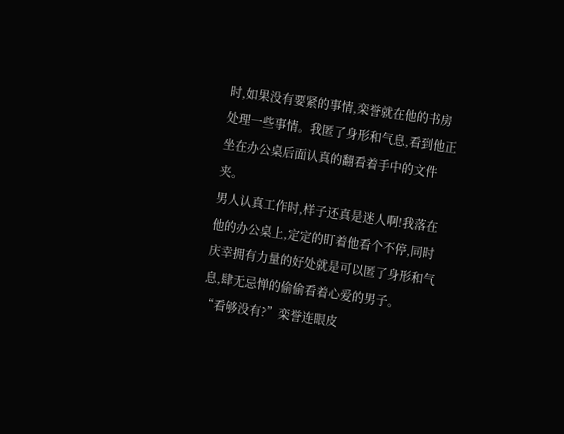时,如果没有要紧的事情,栾誉就在他的书房处理一些事情。我匿了身形和气息,看到他正坐在办公桌后面认真的翻看着手中的文件夹。
男人认真工作时,样子还真是迷人啊!我落在他的办公桌上,定定的盯着他看个不停,同时庆幸拥有力量的好处就是可以匿了身形和气息,肆无忌惮的偷偷看着心爱的男子。
“看够没有?”栾誉连眼皮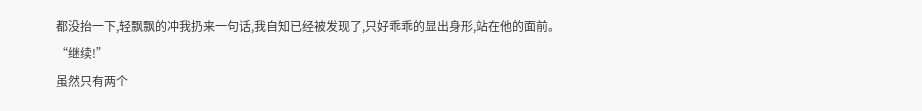都没抬一下,轻飘飘的冲我扔来一句话,我自知已经被发现了,只好乖乖的显出身形,站在他的面前。
“继续!”
虽然只有两个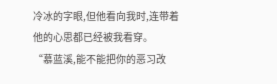冷冰的字眼,但他看向我时,连带着他的心思都已经被我看穿。
“慕蓝溪,能不能把你的恶习改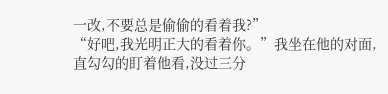一改,不要总是偷偷的看着我?”
“好吧,我光明正大的看着你。”我坐在他的对面,直勾勾的盯着他看,没过三分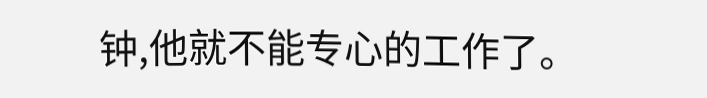钟,他就不能专心的工作了。